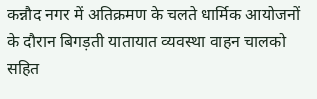कन्नौद नगर में अतिक्रमण के चलते धार्मिक आयोजनों के दौरान बिगड़ती यातायात व्यवस्था वाहन चालको सहित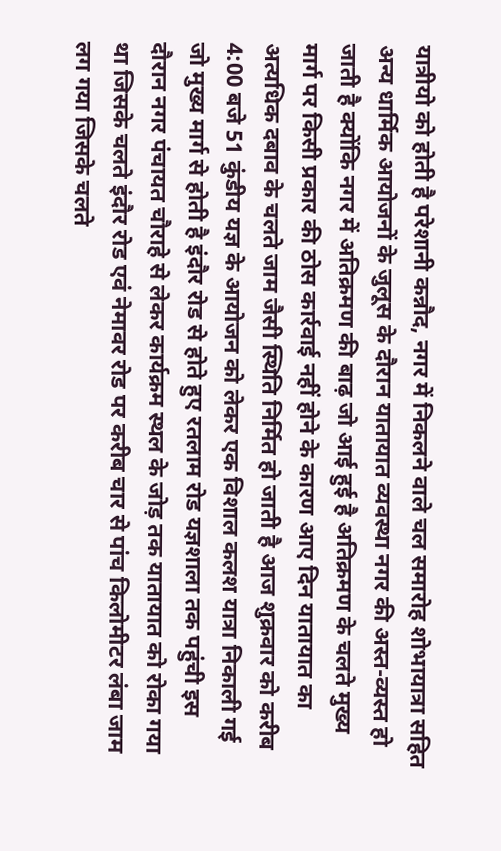यात्रीयो को होती है परेशानी कन्नौद, नगर में निकलने वाले चल समारोह शोभायात्रा सहित अन्य धार्मिक आयोजनों के जुलूस के दौरान यातायात व्यवस्था नगर की अस्त-व्यस्त हो जाती है क्योंकि नगर में अतिक्रमण की बाढ़ जो आई हुई है अतिक्रमण के चलते मुख्य मार्ग पर किसी प्रकार की ठोस कार्रवाई नहीं होने के कारण आए दिन यातायात का अत्यधिक दबाव के चलते जाम जैसी स्थिति निर्मित हो जाती है आज शुक्रवार को करीब 4:00 बजे 51 कुंडीय यज्ञ के आयोजन को लेकर एक विशाल कलश यात्रा निकाली गई जो मुख्य मार्ग से होती है इंदौर रोड से होते हुए रतलाम रोड यज्ञशाला तक पहुंची इस दौरान नगर पंचायत चौराहे से लेकर कार्यक्रम स्थल के जोड़ तक यातायात को रोका गया था जिसके चलते इंदौर रोड एवं नेमावर रोड पर करीब चार से पांच किलोमीटर लंबा जाम लग गया जिसके चलते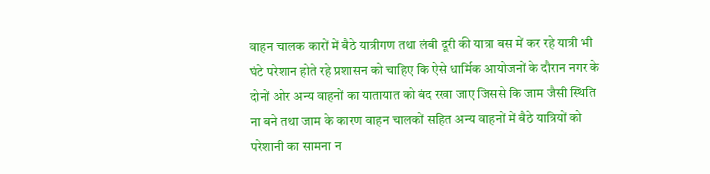वाहन चालक कारों में बैठे यात्रीगण तथा लंबी दूरी की यात्रा बस में कर रहे यात्री भी घंटे परेशान होते रहे प्रशासन को चाहिए कि ऐसे धार्मिक आयोजनों के दौरान नगर के दोनों ओर अन्य वाहनों का यातायात को बंद रखा जाए जिससे कि जाम जैसी स्थिति ना बने तथा जाम के कारण वाहन चालकों सहित अन्य वाहनों में बैठे यात्रियों को परेशानी का सामना न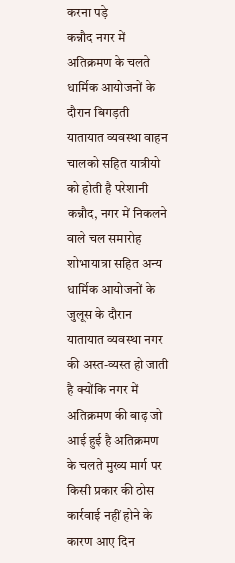करना पड़े
कन्नौद नगर में अतिक्रमण के चलते धार्मिक आयोजनों के दौरान बिगड़ती यातायात व्यवस्था वाहन चालको सहित यात्रीयो को होती है परेशानी कन्नौद, नगर में निकलने वाले चल समारोह शोभायात्रा सहित अन्य धार्मिक आयोजनों के जुलूस के दौरान यातायात व्यवस्था नगर की अस्त-व्यस्त हो जाती है क्योंकि नगर में अतिक्रमण की बाढ़ जो आई हुई है अतिक्रमण के चलते मुख्य मार्ग पर किसी प्रकार की ठोस कार्रवाई नहीं होने के कारण आए दिन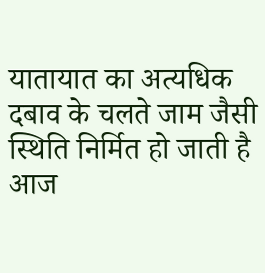यातायात का अत्यधिक दबाव के चलते जाम जैसी स्थिति निर्मित हो जाती है आज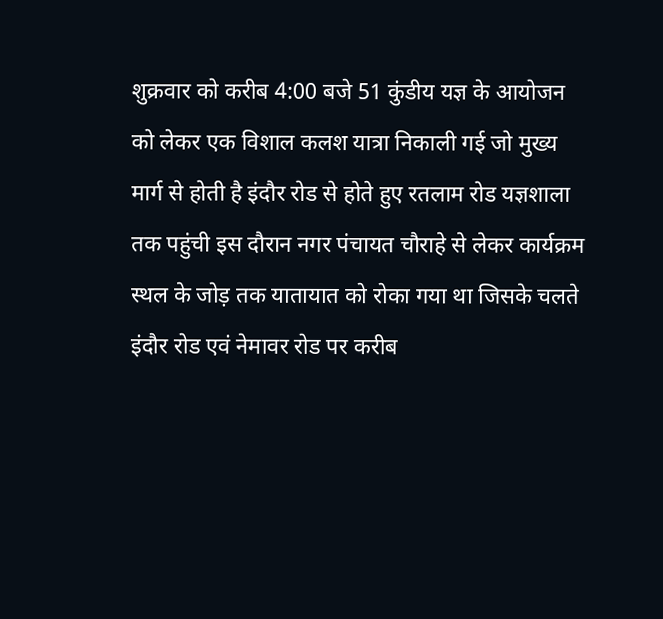शुक्रवार को करीब 4:00 बजे 51 कुंडीय यज्ञ के आयोजन को लेकर एक विशाल कलश यात्रा निकाली गई जो मुख्य मार्ग से होती है इंदौर रोड से होते हुए रतलाम रोड यज्ञशाला तक पहुंची इस दौरान नगर पंचायत चौराहे से लेकर कार्यक्रम स्थल के जोड़ तक यातायात को रोका गया था जिसके चलते इंदौर रोड एवं नेमावर रोड पर करीब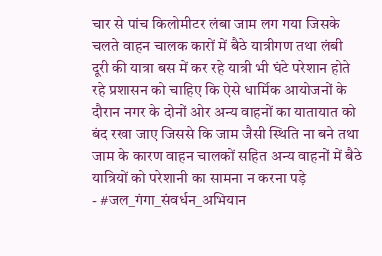चार से पांच किलोमीटर लंबा जाम लग गया जिसके चलते वाहन चालक कारों में बैठे यात्रीगण तथा लंबी दूरी की यात्रा बस में कर रहे यात्री भी घंटे परेशान होते रहे प्रशासन को चाहिए कि ऐसे धार्मिक आयोजनों के दौरान नगर के दोनों ओर अन्य वाहनों का यातायात को बंद रखा जाए जिससे कि जाम जैसी स्थिति ना बने तथा जाम के कारण वाहन चालकों सहित अन्य वाहनों में बैठे यात्रियों को परेशानी का सामना न करना पड़े
- #जल_गंगा_संवर्धन_अभियान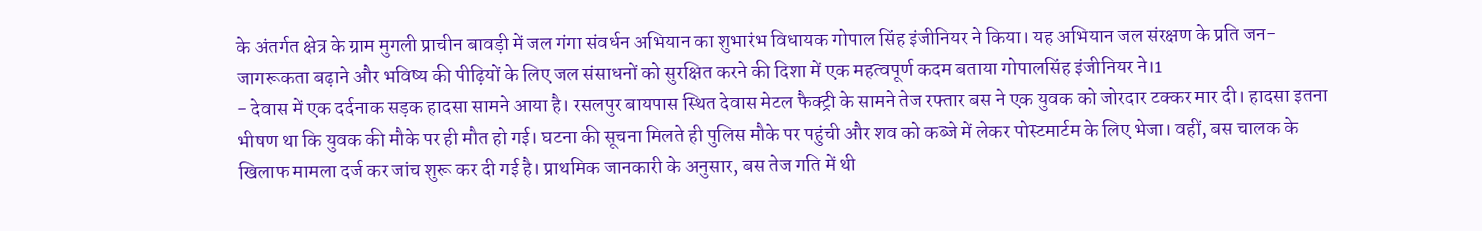के अंतर्गत क्षेत्र के ग्राम मुगली प्राचीन बावड़ी में जल गंगा संवर्धन अभियान का शुभारंभ विधायक गोपाल सिंह इंजीनियर ने किया। यह अभियान जल संरक्षण के प्रति जन-जागरूकता बढ़ाने और भविष्य की पीढ़ियों के लिए जल संसाधनों को सुरक्षित करने की दिशा में एक महत्वपूर्ण कदम बताया गोपालसिंह इंजीनियर ने।1
- देवास में एक दर्दनाक सड़क हादसा सामने आया है। रसलपुर बायपास स्थित देवास मेटल फैक्ट्री के सामने तेज रफ्तार बस ने एक युवक को जोरदार टक्कर मार दी। हादसा इतना भीषण था कि युवक की मौके पर ही मौत हो गई। घटना की सूचना मिलते ही पुलिस मौके पर पहुंची और शव को कब्जे में लेकर पोस्टमार्टम के लिए भेजा। वहीं, बस चालक के खिलाफ मामला दर्ज कर जांच शुरू कर दी गई है। प्राथमिक जानकारी के अनुसार, बस तेज गति में थी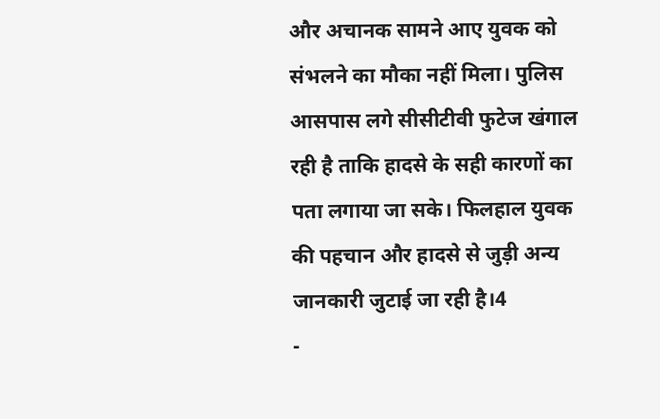और अचानक सामने आए युवक को संभलने का मौका नहीं मिला। पुलिस आसपास लगे सीसीटीवी फुटेज खंगाल रही है ताकि हादसे के सही कारणों का पता लगाया जा सके। फिलहाल युवक की पहचान और हादसे से जुड़ी अन्य जानकारी जुटाई जा रही है।4
-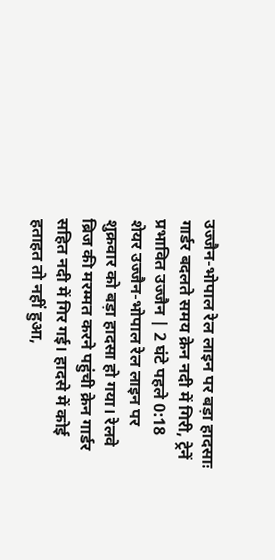उज्जैन-भोपाल रेल लाइन पर बड़ा हादसाः गार्डर बदलते समय क्रेन नदी में गिरी, ट्रेनें प्रभावित उज्जैन | 2 घंटे पहले 0:18 शेयर उज्जैन-भोपाल रेल लाइन पर शुक्रवार को बड़ा हादसा हो गया। रेलवे ब्रिज की मरम्मत करने पहुंची क्रेन गार्डर सहित नदी में गिर गई। हादसे में कोई हताहत तो नहीं हुआ,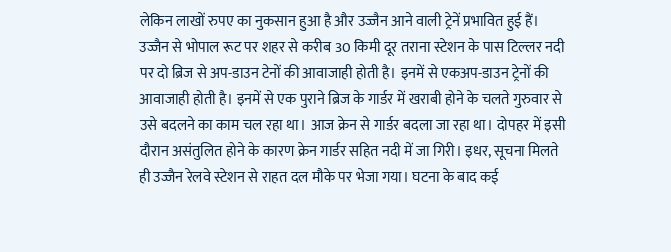लेकिन लाखों रुपए का नुकसान हुआ है और उज्जैन आने वाली ट्रेनें प्रभावित हुई हैं। उज्जैन से भोपाल रूट पर शहर से करीब 30 किमी दूर तराना स्टेशन के पास टिल्लर नदी पर दो ब्रिज से अप-डाउन टेनों की आवाजाही होती है। इनमें से एकअप-डाउन ट्रेनों की आवाजाही होती है। इनमें से एक पुराने ब्रिज के गार्डर में खराबी होने के चलते गुरुवार से उसे बदलने का काम चल रहा था। आज क्रेन से गार्डर बदला जा रहा था। दोपहर में इसी दौरान असंतुलित होने के कारण क्रेन गार्डर सहित नदी में जा गिरी। इधर, सूचना मिलते ही उज्जैन रेलवे स्टेशन से राहत दल मौके पर भेजा गया। घटना के बाद कई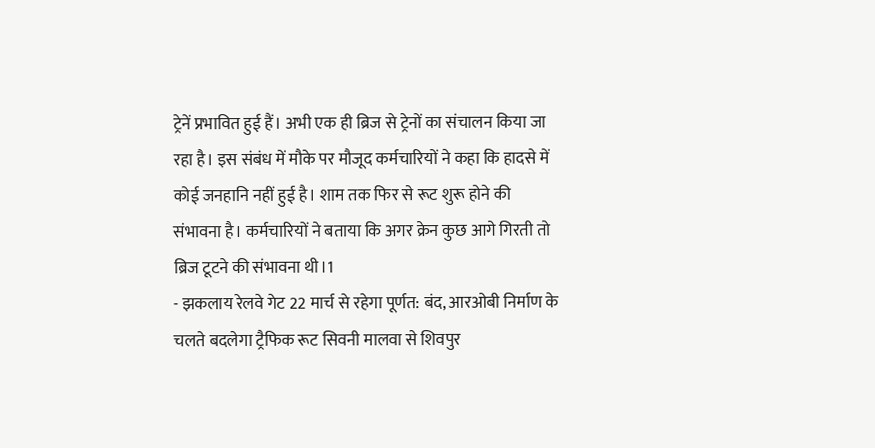ट्रेनें प्रभावित हुई हैं। अभी एक ही ब्रिज से ट्रेनों का संचालन किया जा रहा है। इस संबंध में मौके पर मौजूद कर्मचारियों ने कहा कि हादसे में कोई जनहानि नहीं हुई है। शाम तक फिर से रूट शुरू होने की संभावना है। कर्मचारियों ने बताया कि अगर क्रेन कुछ आगे गिरती तो ब्रिज टूटने की संभावना थी।1
- झकलाय रेलवे गेट 22 मार्च से रहेगा पूर्णत: बंद, आरओबी निर्माण के चलते बदलेगा ट्रैफिक रूट सिवनी मालवा से शिवपुर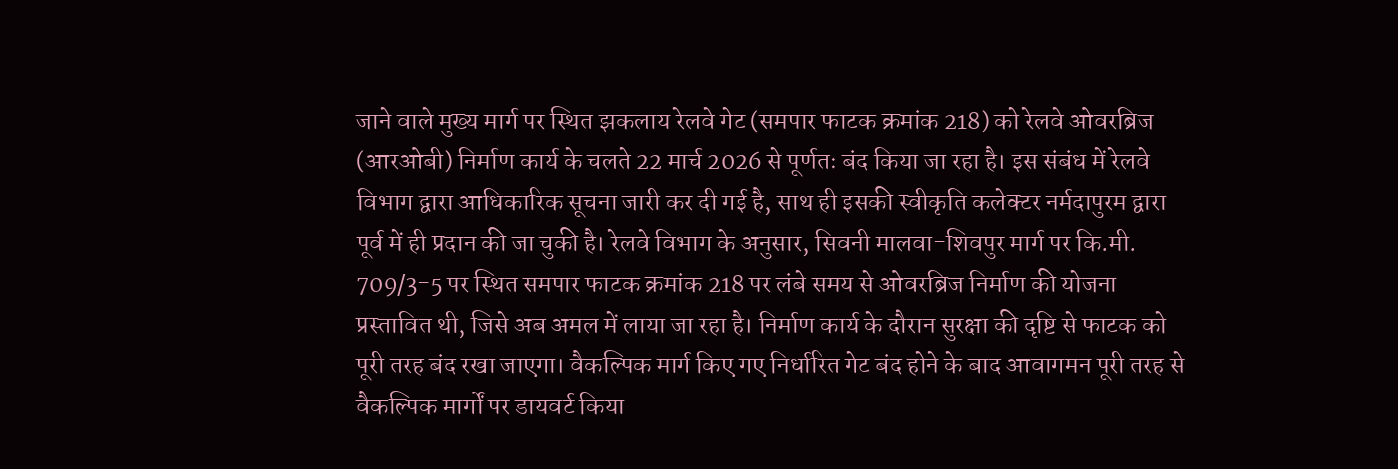जाने वाले मुख्य मार्ग पर स्थित झकलाय रेलवे गेट (समपार फाटक क्रमांक 218) को रेलवे ओवरब्रिज (आरओबी) निर्माण कार्य के चलते 22 मार्च 2026 से पूर्णतः बंद किया जा रहा है। इस संबंध में रेलवे विभाग द्वारा आधिकारिक सूचना जारी कर दी गई है, साथ ही इसकी स्वीकृति कलेक्टर नर्मदापुरम द्वारा पूर्व में ही प्रदान की जा चुकी है। रेलवे विभाग के अनुसार, सिवनी मालवा-शिवपुर मार्ग पर कि.मी. 709/3-5 पर स्थित समपार फाटक क्रमांक 218 पर लंबे समय से ओवरब्रिज निर्माण की योजना प्रस्तावित थी, जिसे अब अमल में लाया जा रहा है। निर्माण कार्य के दौरान सुरक्षा की दृष्टि से फाटक को पूरी तरह बंद रखा जाएगा। वैकल्पिक मार्ग किए गए निर्धारित गेट बंद होने के बाद आवागमन पूरी तरह से वैकल्पिक मार्गों पर डायवर्ट किया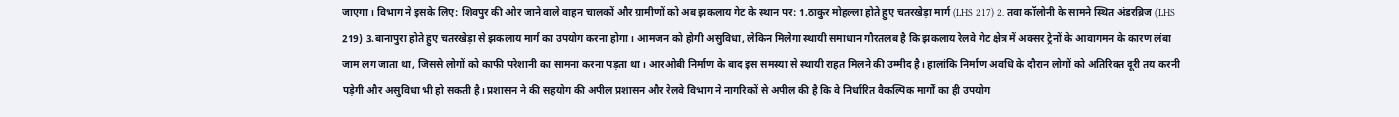जाएगा। विभाग ने इसके लिए: शिवपुर की ओर जाने वाले वाहन चालकों और ग्रामीणों को अब झकलाय गेट के स्थान पर: 1.ठाकुर मोहल्ला होते हुए चतरखेड़ा मार्ग (LHS 217) 2. तवा कॉलोनी के सामने स्थित अंडरब्रिज (LHS 219) 3.बानापुरा होते हुए चतरखेड़ा से झकलाय मार्ग का उपयोग करना होगा। आमजन को होगी असुविधा, लेकिन मिलेगा स्थायी समाधान गौरतलब है कि झकलाय रेलवे गेट क्षेत्र में अक्सर ट्रेनों के आवागमन के कारण लंबा जाम लग जाता था, जिससे लोगों को काफी परेशानी का सामना करना पड़ता था। आरओबी निर्माण के बाद इस समस्या से स्थायी राहत मिलने की उम्मीद है। हालांकि निर्माण अवधि के दौरान लोगों को अतिरिक्त दूरी तय करनी पड़ेगी और असुविधा भी हो सकती है। प्रशासन ने की सहयोग की अपील प्रशासन और रेलवे विभाग ने नागरिकों से अपील की है कि वे निर्धारित वैकल्पिक मार्गों का ही उपयोग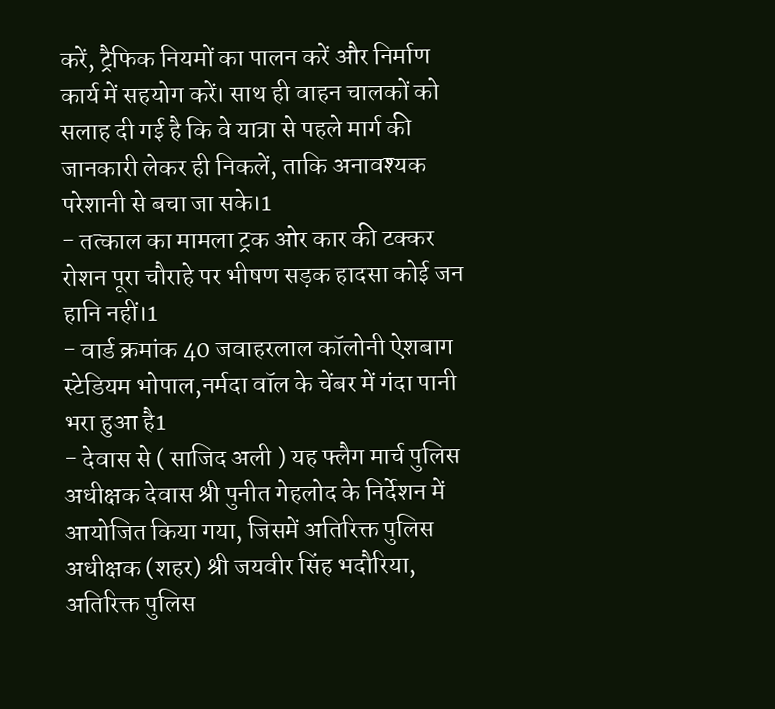करें, ट्रैफिक नियमों का पालन करें और निर्माण कार्य में सहयोग करें। साथ ही वाहन चालकों को सलाह दी गई है कि वे यात्रा से पहले मार्ग की जानकारी लेकर ही निकलें, ताकि अनावश्यक परेशानी से बचा जा सके।1
- तत्काल का मामला ट्रक ओर कार की टक्कर रोशन पूरा चौराहे पर भीषण सड़क हादसा कोई जन हानि नहीं।1
- वार्ड क्रमांक 40 जवाहरलाल कॉलोनी ऐशबाग स्टेडियम भोपाल,नर्मदा वॉल के चेंबर में गंदा पानी भरा हुआ है1
- देवास से ( साजिद अली ) यह फ्लैग मार्च पुलिस अधीक्षक देवास श्री पुनीत गेहलोद के निर्देशन में आयोजित किया गया, जिसमें अतिरिक्त पुलिस अधीक्षक (शहर) श्री जयवीर सिंह भदौरिया, अतिरिक्त पुलिस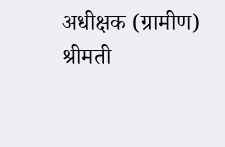अधीक्षक (ग्रामीण) श्रीमती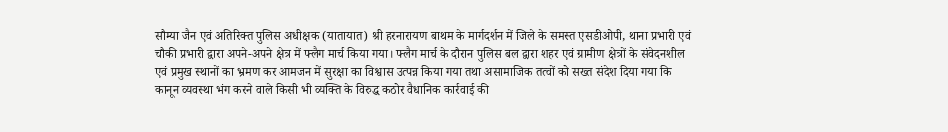सौम्या जैन एवं अतिरिक्त पुलिस अधीक्षक (यातायात) श्री हरनारायण बाथम के मार्गदर्शन में जिले के समस्त एसडीओपी, थाना प्रभारी एवं चौकी प्रभारी द्वारा अपने-अपने क्षेत्र में फ्लैग मार्च किया गया। फ्लैग मार्च के दौरान पुलिस बल द्वारा शहर एवं ग्रामीण क्षेत्रों के संवेदनशील एवं प्रमुख स्थानों का भ्रमण कर आमजन में सुरक्षा का विश्वास उत्पन्न किया गया तथा असामाजिक तत्वों को सख्त संदेश दिया गया कि कानून व्यवस्था भंग करने वाले किसी भी व्यक्ति के विरुद्ध कठोर वैधानिक कार्रवाई की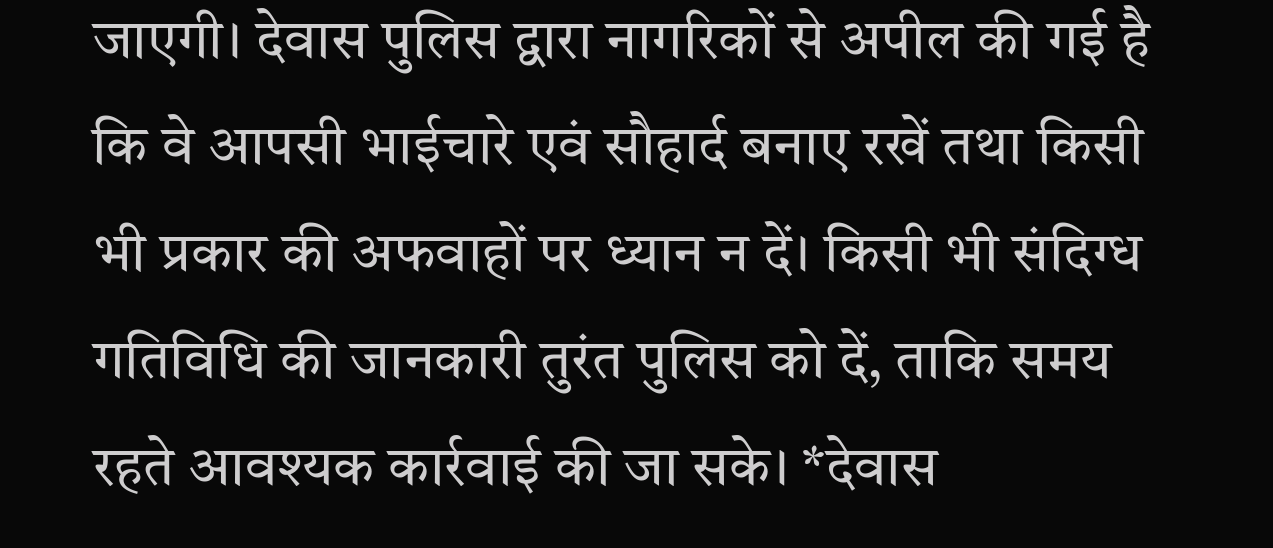जाएगी। देवास पुलिस द्वारा नागरिकों से अपील की गई है कि वे आपसी भाईचारे एवं सौहार्द बनाए रखें तथा किसी भी प्रकार की अफवाहों पर ध्यान न दें। किसी भी संदिग्ध गतिविधि की जानकारी तुरंत पुलिस को दें, ताकि समय रहते आवश्यक कार्रवाई की जा सके। *देवास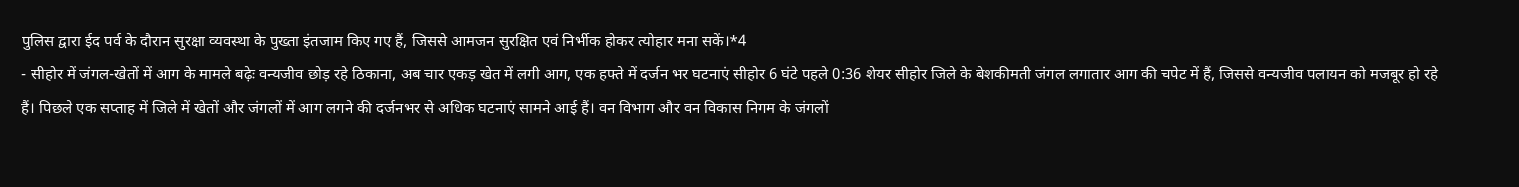पुलिस द्वारा ईद पर्व के दौरान सुरक्षा व्यवस्था के पुख्ता इंतजाम किए गए हैं, जिससे आमजन सुरक्षित एवं निर्भीक होकर त्योहार मना सकें।*4
- सीहोर में जंगल-खेतों में आग के मामले बढ़ेः वन्यजीव छोड़ रहे ठिकाना, अब चार एकड़ खेत में लगी आग, एक हफ्ते में दर्जन भर घटनाएं सीहोर 6 घंटे पहले 0:36 शेयर सीहोर जिले के बेशकीमती जंगल लगातार आग की चपेट में हैं, जिससे वन्यजीव पलायन को मजबूर हो रहे हैं। पिछले एक सप्ताह में जिले में खेतों और जंगलों में आग लगने की दर्जनभर से अधिक घटनाएं सामने आई हैं। वन विभाग और वन विकास निगम के जंगलों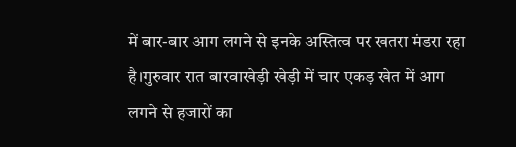में बार-बार आग लगने से इनके अस्तित्व पर खतरा मंडरा रहा है।गुरुवार रात बारवाखेड़ी खेड़ी में चार एकड़ खेत में आग लगने से हजारों का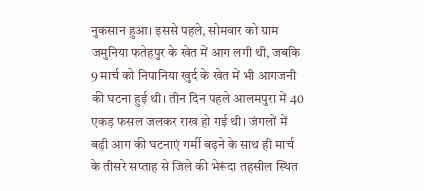नुकसान हुआ। इससे पहले, सोमवार को ग्राम जमुनिया फतेहपुर के खेत में आग लगी थी, जबकि 9 मार्च को निपानिया खुर्द के खेत में भी आगजनी की घटना हुई थी। तीन दिन पहले आलमपुरा में 40 एकड़ फसल जलकर राख हो गई थी। जंगलों में बढ़ी आग की घटनाएं गर्मी बढ़ने के साथ ही मार्च के तीसरे सप्ताह से जिले की भेरूंदा तहसील स्थित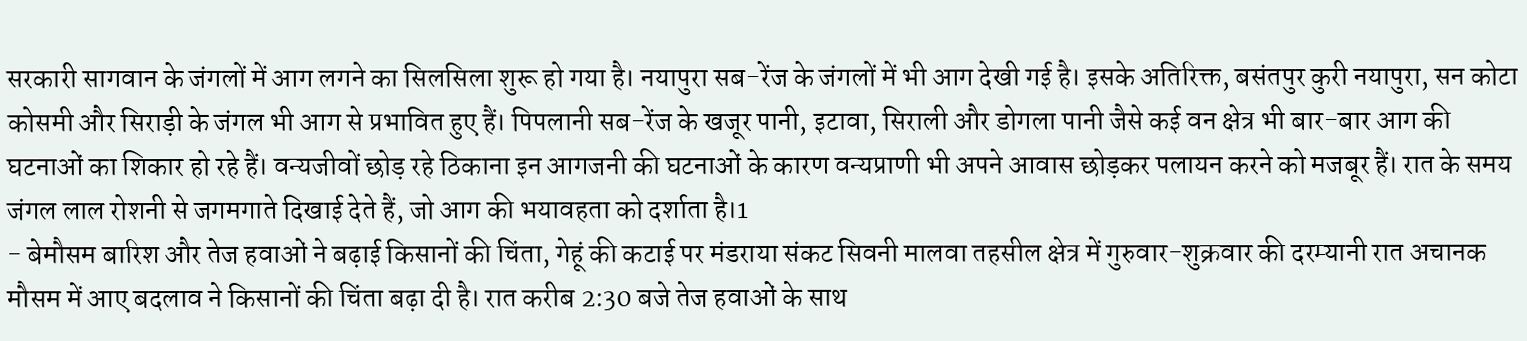सरकारी सागवान के जंगलों में आग लगने का सिलसिला शुरू हो गया है। नयापुरा सब-रेंज के जंगलों में भी आग देखी गई है। इसके अतिरिक्त, बसंतपुर कुरी नयापुरा, सन कोटा कोसमी और सिराड़ी के जंगल भी आग से प्रभावित हुए हैं। पिपलानी सब-रेंज के खजूर पानी, इटावा, सिराली और डोगला पानी जैसे कई वन क्षेत्र भी बार-बार आग की घटनाओं का शिकार हो रहे हैं। वन्यजीवों छोड़ रहे ठिकाना इन आगजनी की घटनाओं के कारण वन्यप्राणी भी अपने आवास छोड़कर पलायन करने को मजबूर हैं। रात के समय जंगल लाल रोशनी से जगमगाते दिखाई देते हैं, जो आग की भयावहता को दर्शाता है।1
- बेमौसम बारिश और तेज हवाओं ने बढ़ाई किसानों की चिंता, गेहूं की कटाई पर मंडराया संकट सिवनी मालवा तहसील क्षेत्र में गुरुवार-शुक्रवार की दरम्यानी रात अचानक मौसम में आए बदलाव ने किसानों की चिंता बढ़ा दी है। रात करीब 2:30 बजे तेज हवाओं के साथ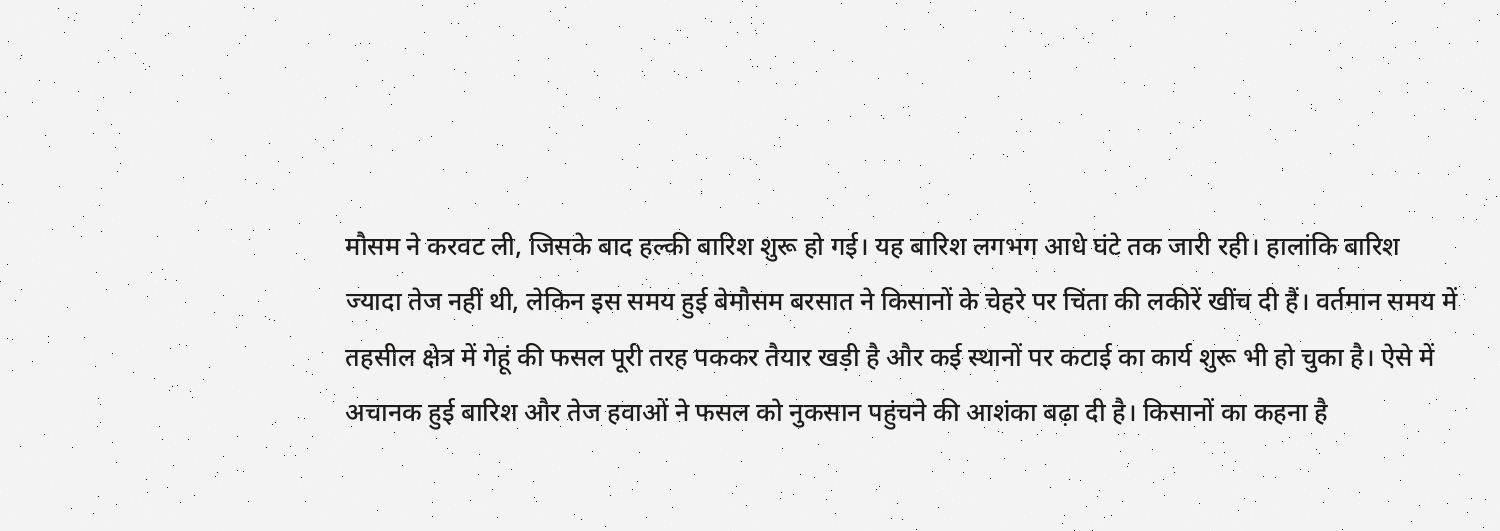मौसम ने करवट ली, जिसके बाद हल्की बारिश शुरू हो गई। यह बारिश लगभग आधे घंटे तक जारी रही। हालांकि बारिश ज्यादा तेज नहीं थी, लेकिन इस समय हुई बेमौसम बरसात ने किसानों के चेहरे पर चिंता की लकीरें खींच दी हैं। वर्तमान समय में तहसील क्षेत्र में गेहूं की फसल पूरी तरह पककर तैयार खड़ी है और कई स्थानों पर कटाई का कार्य शुरू भी हो चुका है। ऐसे में अचानक हुई बारिश और तेज हवाओं ने फसल को नुकसान पहुंचने की आशंका बढ़ा दी है। किसानों का कहना है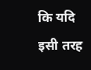कि यदि इसी तरह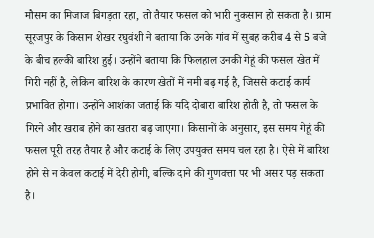मौसम का मिजाज बिगड़ता रहा, तो तैयार फसल को भारी नुकसान हो सकता है। ग्राम सूरजपुर के किसान शेखर रघुवंशी ने बताया कि उनके गांव में सुबह करीब 4 से 5 बजे के बीच हल्की बारिश हुई। उन्होंने बताया कि फिलहाल उनकी गेहूं की फसल खेत में गिरी नहीं है, लेकिन बारिश के कारण खेतों में नमी बढ़ गई है, जिससे कटाई कार्य प्रभावित होगा। उन्होंने आशंका जताई कि यदि दोबारा बारिश होती है, तो फसल के गिरने और खराब होने का खतरा बढ़ जाएगा। किसानों के अनुसार, इस समय गेहूं की फसल पूरी तरह तैयार है और कटाई के लिए उपयुक्त समय चल रहा है। ऐसे में बारिश होने से न केवल कटाई में देरी होगी, बल्कि दाने की गुणवत्ता पर भी असर पड़ सकता है।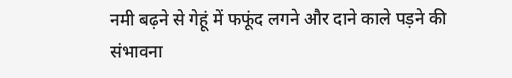नमी बढ़ने से गेहूं में फफूंद लगने और दाने काले पड़ने की संभावना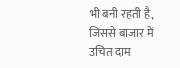भी बनी रहती है, जिससे बाजार में उचित दाम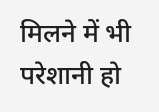मिलने में भी परेशानी हो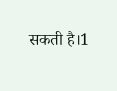सकती है।1